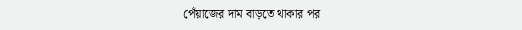পেঁয়াজের দাম বাড়তে থাকার পর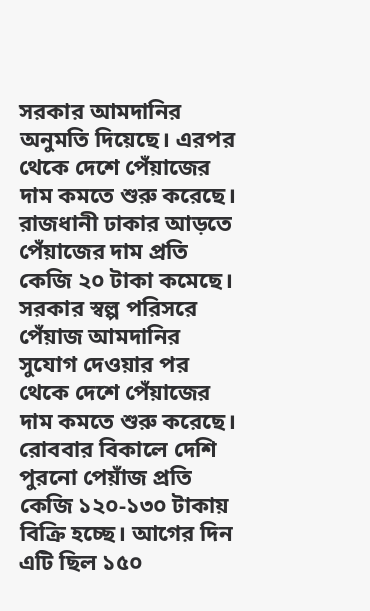সরকার আমদানির অনুমতি দিয়েছে। এরপর থেকে দেশে পেঁয়াজের দাম কমতে শুরু করেছে। রাজধানী ঢাকার আড়তে পেঁয়াজের দাম প্রতি কেজি ২০ টাকা কমেছে।
সরকার স্বল্প পরিসরে পেঁয়াজ আমদানির সুযোগ দেওয়ার পর থেকে দেশে পেঁয়াজের দাম কমতে শুরু করেছে। রোববার বিকালে দেশি পুরনো পেয়াঁজ প্রতি কেজি ১২০-১৩০ টাকায় বিক্রি হচ্ছে। আগের দিন এটি ছিল ১৫০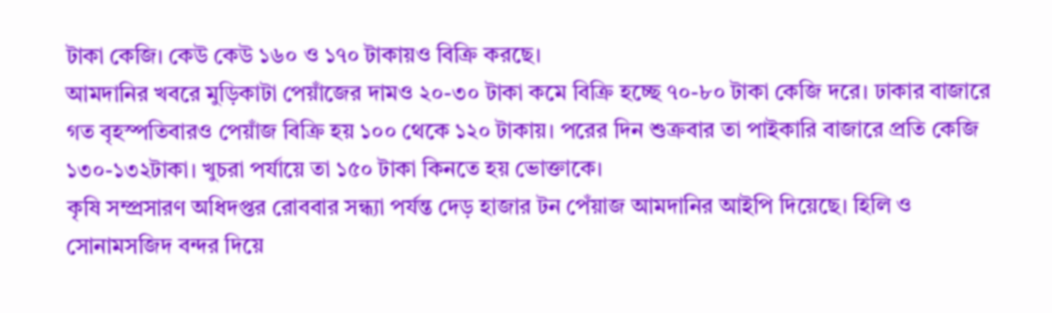টাকা কেজি। কেউ কেউ ১৬০ ও ১৭০ টাকায়ও বিক্রি করছে।
আমদানির খবরে মুড়িকাটা পেয়াঁজের দামও ২০-৩০ টাকা কমে বিক্রি হচ্ছে ৭০-৮০ টাকা কেজি দরে। ঢাকার বাজারে গত বৃহস্পতিবারও পেয়াঁজ বিক্রি হয় ১০০ থেকে ১২০ টাকায়। পরের দিন শুক্রবার তা পাইকারি বাজারে প্রতি কেজি ১৩০-১৩২টাকা। খুচরা পর্যায়ে তা ১৫০ টাকা কিনতে হয় ভোক্তাকে।
কৃষি সম্প্রসারণ অধিদপ্তর রোববার সন্ধ্যা পর্যন্ত দেড় হাজার টন পেঁয়াজ আমদানির আইপি দিয়েছে। হিলি ও সোনামসজিদ বন্দর দিয়ে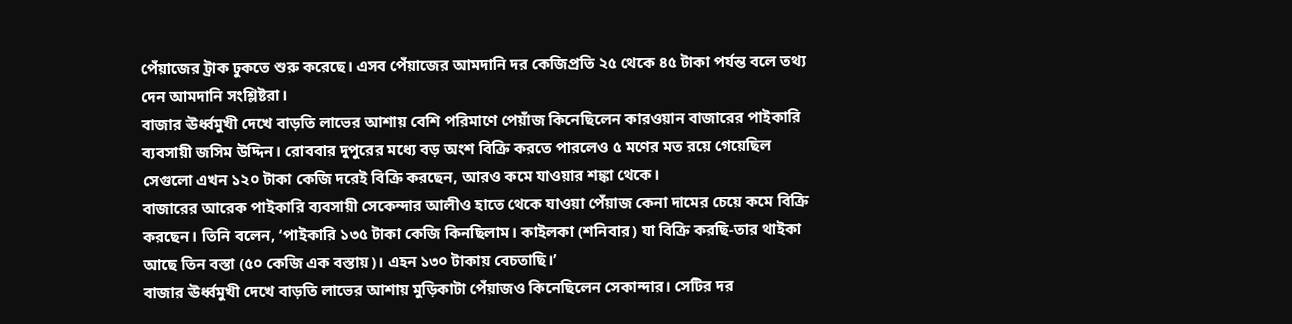পেঁয়াজের ট্রাক ঢুকতে শুরু করেছে। এসব পেঁয়াজের আমদানি দর কেজিপ্রতি ২৫ থেকে ৪৫ টাকা পর্যন্ত বলে তথ্য দেন আমদানি সংশ্লিষ্টরা।
বাজার ঊর্ধ্বমুখী দেখে বাড়তি লাভের আশায় বেশি পরিমাণে পেয়াঁজ কিনেছিলেন কারওয়ান বাজারের পাইকারি ব্যবসায়ী জসিম উদ্দিন। রোববার দুপুরের মধ্যে বড় অংশ বিক্রি করতে পারলেও ৫ মণের মত রয়ে গেয়েছিল সেগুলো এখন ১২০ টাকা কেজি দরেই বিক্রি করছেন, আরও কমে যাওয়ার শঙ্কা থেকে।
বাজারের আরেক পাইকারি ব্যবসায়ী সেকেন্দার আলীও হাতে থেকে যাওয়া পেঁয়াজ কেনা দামের চেয়ে কমে বিক্রি করছেন। তিনি বলেন, ‘পাইকারি ১৩৫ টাকা কেজি কিনছিলাম। কাইলকা (শনিবার) যা বিক্রি করছি-তার থাইকা আছে তিন বস্তা (৫০ কেজি এক বস্তায়)। এহন ১৩০ টাকায় বেচতাছি।’
বাজার ঊর্ধ্বমুখী দেখে বাড়তি লাভের আশায় মুড়িকাটা পেঁয়াজও কিনেছিলেন সেকান্দার। সেটির দর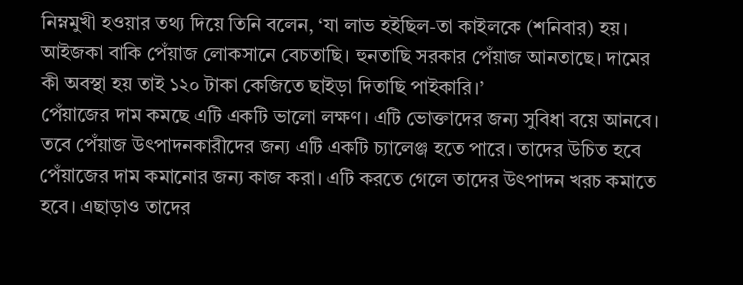নিম্নমুখী হওয়ার তথ্য দিয়ে তিনি বলেন, ‘যা লাভ হইছিল-তা কাইলকে (শনিবার) হয়। আইজকা বাকি পেঁয়াজ লোকসানে বেচতাছি। হুনতাছি সরকার পেঁয়াজ আনতাছে। দামের কী অবস্থা হয় তাই ১২০ টাকা কেজিতে ছাইড়া দিতাছি পাইকারি।’
পেঁয়াজের দাম কমছে এটি একটি ভালো লক্ষণ। এটি ভোক্তাদের জন্য সুবিধা বয়ে আনবে। তবে পেঁয়াজ উৎপাদনকারীদের জন্য এটি একটি চ্যালেঞ্জ হতে পারে। তাদের উচিত হবে পেঁয়াজের দাম কমানোর জন্য কাজ করা। এটি করতে গেলে তাদের উৎপাদন খরচ কমাতে হবে। এছাড়াও তাদের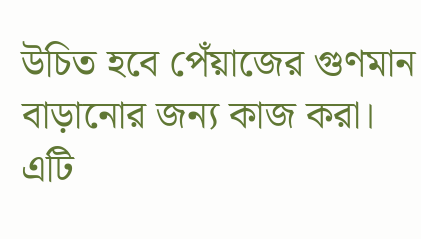উচিত হবে পেঁয়াজের গুণমান বাড়ানোর জন্য কাজ করা। এটি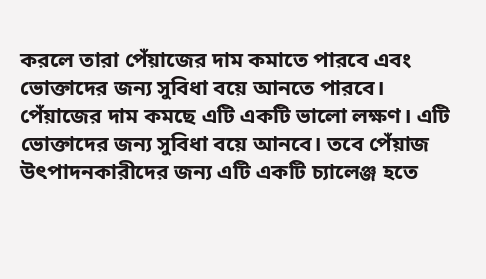করলে তারা পেঁয়াজের দাম কমাতে পারবে এবং ভোক্তাদের জন্য সুবিধা বয়ে আনতে পারবে।
পেঁয়াজের দাম কমছে এটি একটি ভালো লক্ষণ। এটি ভোক্তাদের জন্য সুবিধা বয়ে আনবে। তবে পেঁয়াজ উৎপাদনকারীদের জন্য এটি একটি চ্যালেঞ্জ হতে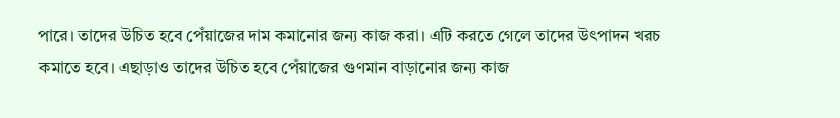পারে। তাদের উচিত হবে পেঁয়াজের দাম কমানোর জন্য কাজ করা। এটি করতে গেলে তাদের উৎপাদন খরচ কমাতে হবে। এছাড়াও তাদের উচিত হবে পেঁয়াজের গুণমান বাড়ানোর জন্য কাজ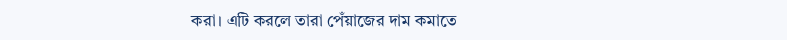করা। এটি করলে তারা পেঁয়াজের দাম কমাতে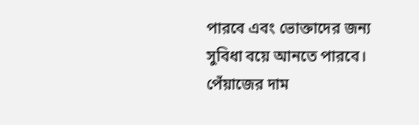পারবে এবং ভোক্তাদের জন্য সুবিধা বয়ে আনতে পারবে।
পেঁয়াজের দাম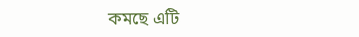কমছে এটি